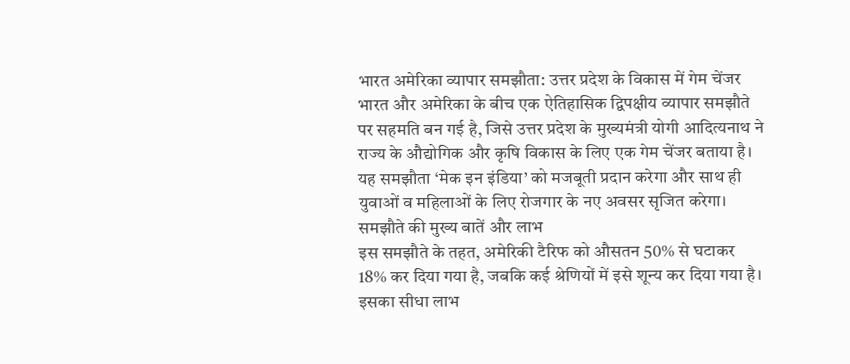भारत अमेरिका व्यापार समझौता: उत्तर प्रदेश के विकास में गेम चेंजर
भारत और अमेरिका के बीच एक ऐतिहासिक द्विपक्षीय व्यापार समझौते पर सहमति बन गई है, जिसे उत्तर प्रदेश के मुख्यमंत्री योगी आदित्यनाथ ने राज्य के औद्योगिक और कृषि विकास के लिए एक गेम चेंजर बताया है। यह समझौता ‘मेक इन इंडिया’ को मजबूती प्रदान करेगा और साथ ही युवाओं व महिलाओं के लिए रोजगार के नए अवसर सृजित करेगा।
समझौते की मुख्य बातें और लाभ
इस समझौते के तहत, अमेरिकी टैरिफ को औसतन 50% से घटाकर 18% कर दिया गया है, जबकि कई श्रेणियों में इसे शून्य कर दिया गया है। इसका सीधा लाभ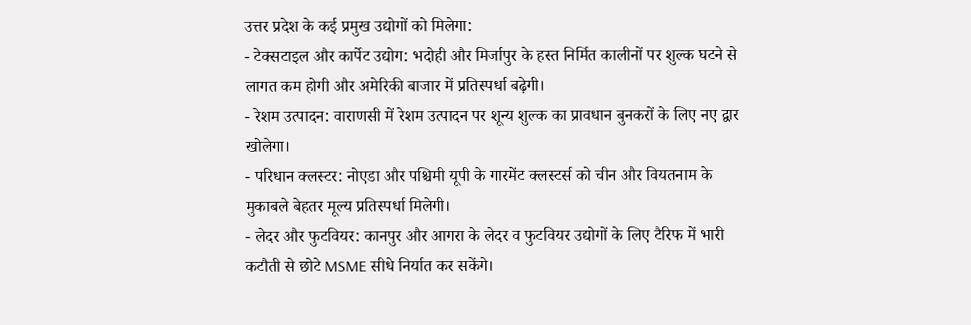उत्तर प्रदेश के कई प्रमुख उद्योगों को मिलेगा:
- टेक्सटाइल और कार्पेट उद्योग: भदोही और मिर्जापुर के हस्त निर्मित कालीनों पर शुल्क घटने से लागत कम होगी और अमेरिकी बाजार में प्रतिस्पर्धा बढ़ेगी।
- रेशम उत्पादन: वाराणसी में रेशम उत्पादन पर शून्य शुल्क का प्रावधान बुनकरों के लिए नए द्वार खोलेगा।
- परिधान क्लस्टर: नोएडा और पश्चिमी यूपी के गारमेंट क्लस्टर्स को चीन और वियतनाम के मुकाबले बेहतर मूल्य प्रतिस्पर्धा मिलेगी।
- लेदर और फुटवियर: कानपुर और आगरा के लेदर व फुटवियर उद्योगों के लिए टैरिफ में भारी कटौती से छोटे MSME सीधे निर्यात कर सकेंगे।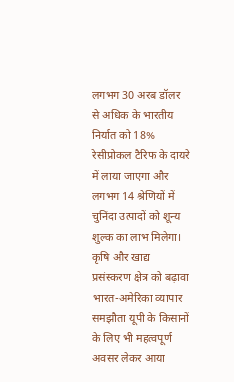लगभग 30 अरब डॉलर से अधिक के भारतीय निर्यात को 18% रेसीप्रोकल टैरिफ के दायरे में लाया जाएगा और लगभग 14 श्रेणियों में चुनिंदा उत्पादों को शून्य शुल्क का लाभ मिलेगा।
कृषि और खाद्य प्रसंस्करण क्षेत्र को बढ़ावा
भारत-अमेरिका व्यापार समझौता यूपी के किसानों के लिए भी महत्वपूर्ण अवसर लेकर आया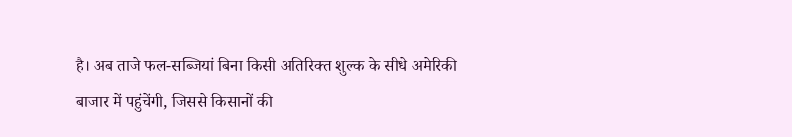है। अब ताजे फल-सब्जियां बिना किसी अतिरिक्त शुल्क के सीधे अमेरिकी बाजार में पहुंचेंगी, जिससे किसानों की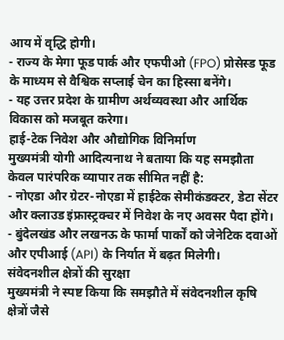आय में वृद्धि होगी।
- राज्य के मेगा फूड पार्क और एफपीओ (FPO) प्रोसेस्ड फूड के माध्यम से वैश्विक सप्लाई चेन का हिस्सा बनेंगे।
- यह उत्तर प्रदेश के ग्रामीण अर्थव्यवस्था और आर्थिक विकास को मजबूत करेगा।
हाई-टेक निवेश और औद्योगिक विनिर्माण
मुख्यमंत्री योगी आदित्यनाथ ने बताया कि यह समझौता केवल पारंपरिक व्यापार तक सीमित नहीं है:
- नोएडा और ग्रेटर-नोएडा में हाईटेक सेमीकंडक्टर, डेटा सेंटर और क्लाउड इंफ्रास्ट्रक्चर में निवेश के नए अवसर पैदा होंगे।
- बुंदेलखंड और लखनऊ के फार्मा पार्कों को जेनेटिक दवाओं और एपीआई (API) के निर्यात में बढ़त मिलेगी।
संवेदनशील क्षेत्रों की सुरक्षा
मुख्यमंत्री ने स्पष्ट किया कि समझौते में संवेदनशील कृषि क्षेत्रों जैसे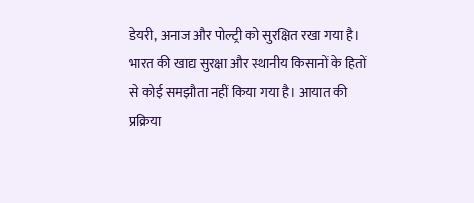डेयरी, अनाज और पोल्ट्री को सुरक्षित रखा गया है। भारत की खाद्य सुरक्षा और स्थानीय किसानों के हितों से कोई समझौता नहीं किया गया है। आयात की प्रक्रिया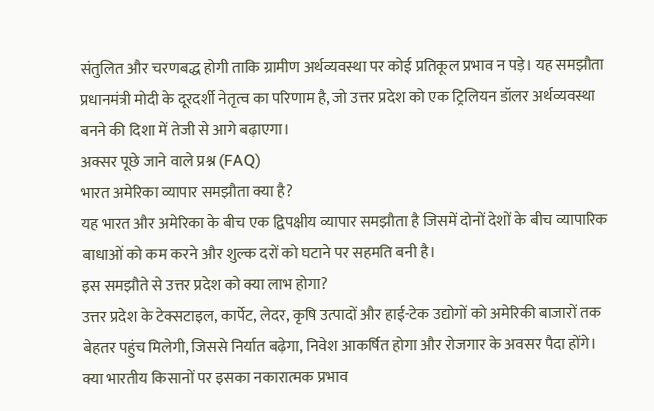संतुलित और चरणबद्ध होगी ताकि ग्रामीण अर्थव्यवस्था पर कोई प्रतिकूल प्रभाव न पड़े। यह समझौता प्रधानमंत्री मोदी के दूरदर्शी नेतृत्व का परिणाम है, जो उत्तर प्रदेश को एक ट्रिलियन डॉलर अर्थव्यवस्था बनने की दिशा में तेजी से आगे बढ़ाएगा।
अक्सर पूछे जाने वाले प्रश्न (FAQ)
भारत अमेरिका व्यापार समझौता क्या है?
यह भारत और अमेरिका के बीच एक द्विपक्षीय व्यापार समझौता है जिसमें दोनों देशों के बीच व्यापारिक बाधाओं को कम करने और शुल्क दरों को घटाने पर सहमति बनी है।
इस समझौते से उत्तर प्रदेश को क्या लाभ होगा?
उत्तर प्रदेश के टेक्सटाइल, कार्पेट, लेदर, कृषि उत्पादों और हाई-टेक उद्योगों को अमेरिकी बाजारों तक बेहतर पहुंच मिलेगी, जिससे निर्यात बढ़ेगा, निवेश आकर्षित होगा और रोजगार के अवसर पैदा होंगे।
क्या भारतीय किसानों पर इसका नकारात्मक प्रभाव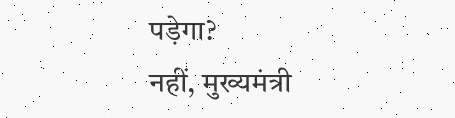पड़ेगा?
नहीं, मुख्यमंत्री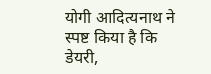योगी आदित्यनाथ ने स्पष्ट किया है कि डेयरी,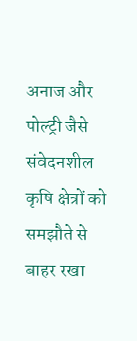अनाज और पोल्ट्री जैसे संवेदनशील कृषि क्षेत्रों को समझौते से बाहर रखा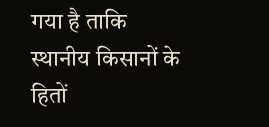गया है ताकि स्थानीय किसानों के हितों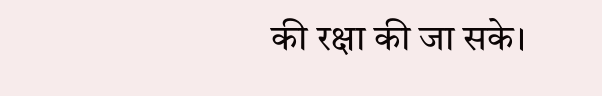की रक्षा की जा सके।